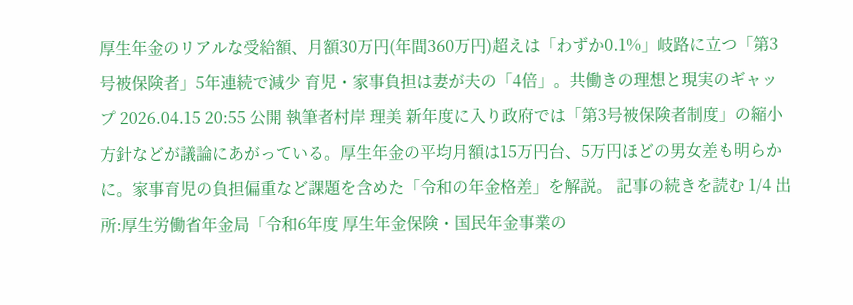厚生年金のリアルな受給額、月額30万円(年間360万円)超えは「わずか0.1%」岐路に立つ「第3号被保険者」5年連続で減少 育児・家事負担は妻が夫の「4倍」。共働きの理想と現実のギャップ 2026.04.15 20:55 公開 執筆者村岸 理美 新年度に入り政府では「第3号被保険者制度」の縮小方針などが議論にあがっている。厚生年金の平均月額は15万円台、5万円ほどの男女差も明らかに。家事育児の負担偏重など課題を含めた「令和の年金格差」を解説。 記事の続きを読む 1/4 出所:厚生労働省年金局「令和6年度 厚生年金保険・国民年金事業の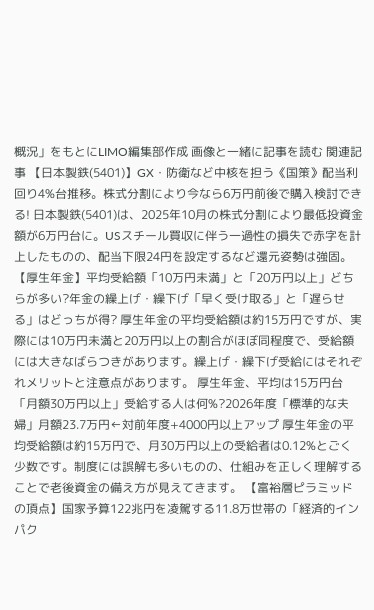概況」をもとにLIMO編集部作成 画像と一緒に記事を読む 関連記事 【日本製鉄(5401)】GX・防衛など中核を担う《国策》配当利回り4%台推移。株式分割により今なら6万円前後で購入検討できる! 日本製鉄(5401)は、2025年10月の株式分割により最低投資金額が6万円台に。USスチール買収に伴う一過性の損失で赤字を計上したものの、配当下限24円を設定するなど還元姿勢は強固。 【厚生年金】平均受給額「10万円未満」と「20万円以上」どちらが多い?年金の繰上げ・繰下げ「早く受け取る」と「遅らせる」はどっちが得? 厚生年金の平均受給額は約15万円ですが、実際には10万円未満と20万円以上の割合がほぼ同程度で、受給額には大きなばらつきがあります。繰上げ・繰下げ受給にはそれぞれメリットと注意点があります。 厚生年金、平均は15万円台「月額30万円以上」受給する人は何%?2026年度「標準的な夫婦」月額23.7万円←対前年度+4000円以上アップ 厚生年金の平均受給額は約15万円で、月30万円以上の受給者は0.12%とごく少数です。制度には誤解も多いものの、仕組みを正しく理解することで老後資金の備え方が見えてきます。 【富裕層ピラミッドの頂点】国家予算122兆円を凌駕する11.8万世帯の「経済的インパク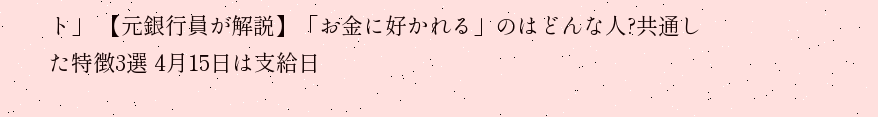ト」 【元銀行員が解説】「お金に好かれる」のはどんな人?共通した特徴3選 4月15日は支給日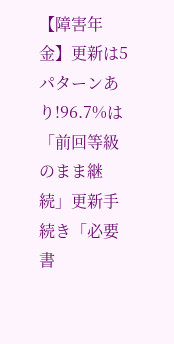【障害年金】更新は5パターンあり!96.7%は「前回等級のまま継続」更新手続き「必要書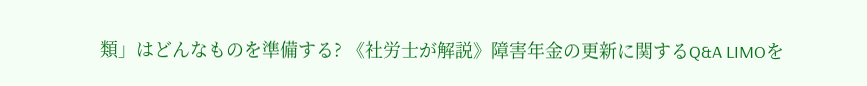類」はどんなものを準備する? 《社労士が解説》障害年金の更新に関するQ&A LIMOを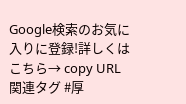Google検索のお気に入りに登録!詳しくはこちら→ copy URL 関連タグ #厚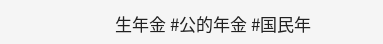生年金 #公的年金 #国民年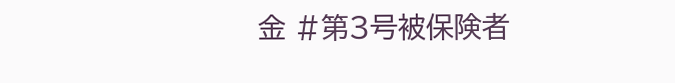金 #第3号被保険者